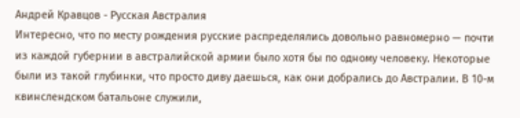Андрей Кравцов - Русская Австралия
Интересно, что по месту рождения русские распределялись довольно равномерно — почти из каждой губернии в австралийской армии было хотя бы по одному человеку. Некоторые были из такой глубинки, что просто диву даешься, как они добрались до Австралии. В 10-м квинслендском батальоне служили,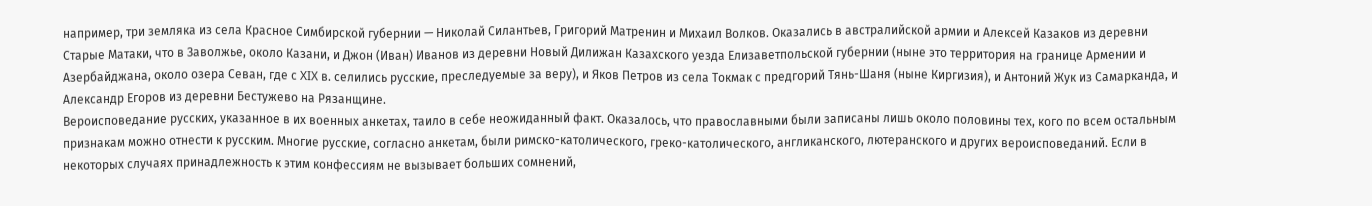например, три земляка из села Красное Симбирской губернии — Николай Силантьев, Григорий Матренин и Михаил Волков. Оказались в австралийской армии и Алексей Казаков из деревни Старые Матаки, что в Заволжье, около Казани, и Джон (Иван) Иванов из деревни Новый Дилижан Казахского уезда Елизаветпольской губернии (ныне это территория на границе Армении и Азербайджана, около озера Севан, где с XIX в. селились русские, преследуемые за веру), и Яков Петров из села Токмак с предгорий Тянь-Шаня (ныне Киргизия), и Антоний Жук из Самарканда, и Александр Егоров из деревни Бестужево на Рязанщине.
Вероисповедание русских, указанное в их военных анкетах, таило в себе неожиданный факт. Оказалось, что православными были записаны лишь около половины тех, кого по всем остальным признакам можно отнести к русским. Многие русские, согласно анкетам, были римско-католического, греко-католического, англиканского, лютеранского и других вероисповеданий. Если в некоторых случаях принадлежность к этим конфессиям не вызывает больших сомнений,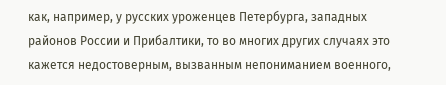как, например, у русских уроженцев Петербурга, западных районов России и Прибалтики, то во многих других случаях это кажется недостоверным, вызванным непониманием военного,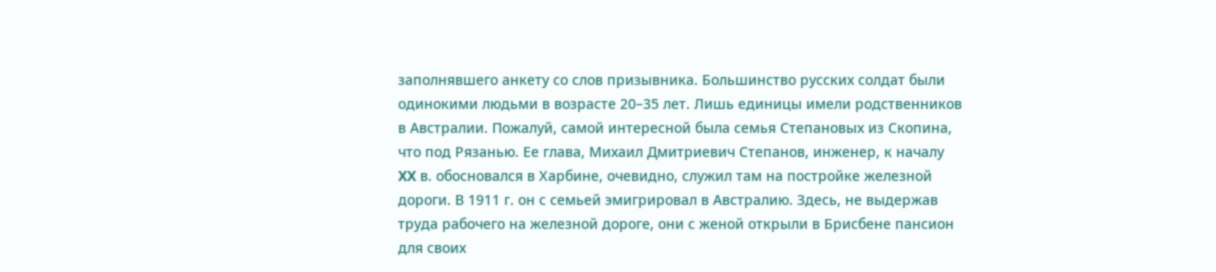заполнявшего анкету со слов призывника. Большинство русских солдат были одинокими людьми в возрасте 20–35 лет. Лишь единицы имели родственников в Австралии. Пожалуй, самой интересной была семья Степановых из Скопина, что под Рязанью. Ее глава, Михаил Дмитриевич Степанов, инженер, к началу XX в. обосновался в Харбине, очевидно, служил там на постройке железной дороги. В 1911 г. он с семьей эмигрировал в Австралию. Здесь, не выдержав труда рабочего на железной дороге, они с женой открыли в Брисбене пансион для своих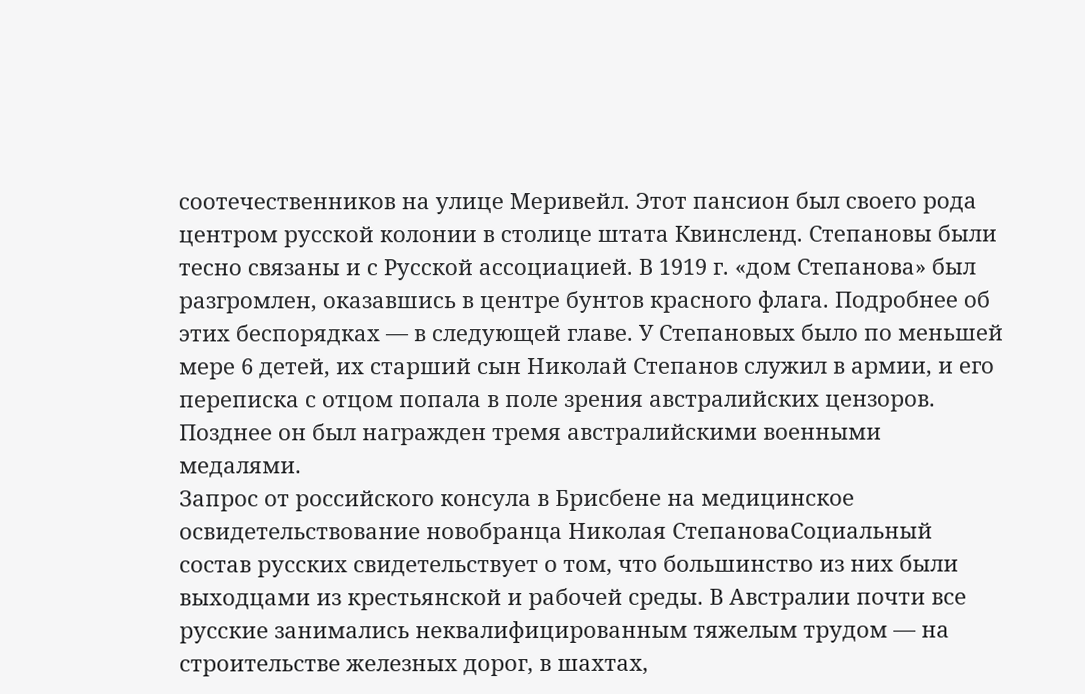соотечественников на улице Меривейл. Этот пансион был своего рода центром русской колонии в столице штата Квинсленд. Степановы были тесно связаны и с Русской ассоциацией. В 1919 г. «дом Степанова» был разгромлен, оказавшись в центре бунтов красного флага. Подробнее об этих беспорядках — в следующей главе. У Степановых было по меньшей мере 6 детей, их старший сын Николай Степанов служил в армии, и его переписка с отцом попала в поле зрения австралийских цензоров. Позднее он был награжден тремя австралийскими военными медалями.
Запрос от российского консула в Брисбене на медицинское освидетельствование новобранца Николая СтепановаСоциальный состав русских свидетельствует о том, что большинство из них были выходцами из крестьянской и рабочей среды. В Австралии почти все русские занимались неквалифицированным тяжелым трудом — на строительстве железных дорог, в шахтах,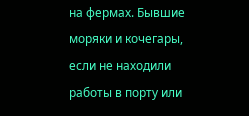на фермах. Бывшие моряки и кочегары, если не находили работы в порту или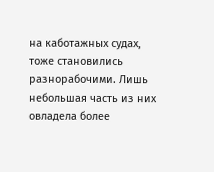на каботажных судах, тоже становились разнорабочими. Лишь небольшая часть из них овладела более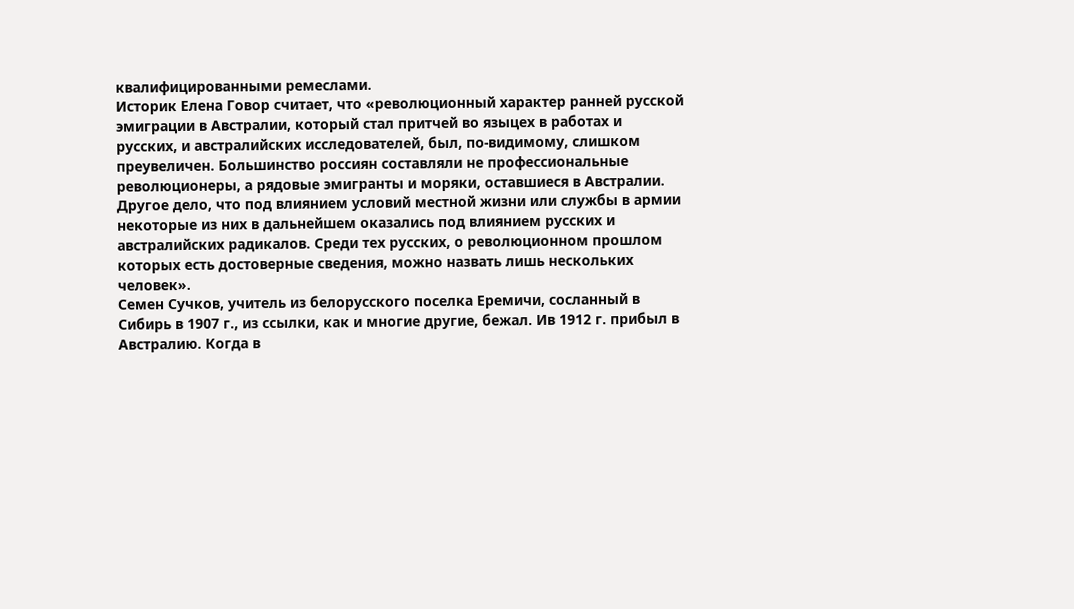квалифицированными ремеслами.
Историк Елена Говор считает, что «революционный характер ранней русской эмиграции в Австралии, который стал притчей во языцех в работах и русских, и австралийских исследователей, был, по-видимому, слишком преувеличен. Большинство россиян составляли не профессиональные революционеры, а рядовые эмигранты и моряки, оставшиеся в Австралии. Другое дело, что под влиянием условий местной жизни или службы в армии некоторые из них в дальнейшем оказались под влиянием русских и австралийских радикалов. Среди тех русских, о революционном прошлом которых есть достоверные сведения, можно назвать лишь нескольких человек».
Семен Сучков, учитель из белорусского поселка Еремичи, сосланный в Сибирь в 1907 г., из ссылки, как и многие другие, бежал. Ив 1912 г. прибыл в Австралию. Когда в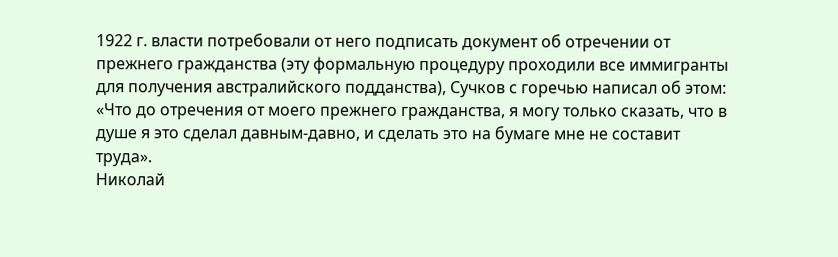1922 г. власти потребовали от него подписать документ об отречении от прежнего гражданства (эту формальную процедуру проходили все иммигранты для получения австралийского подданства), Сучков с горечью написал об этом: «Что до отречения от моего прежнего гражданства, я могу только сказать, что в душе я это сделал давным-давно, и сделать это на бумаге мне не составит труда».
Николай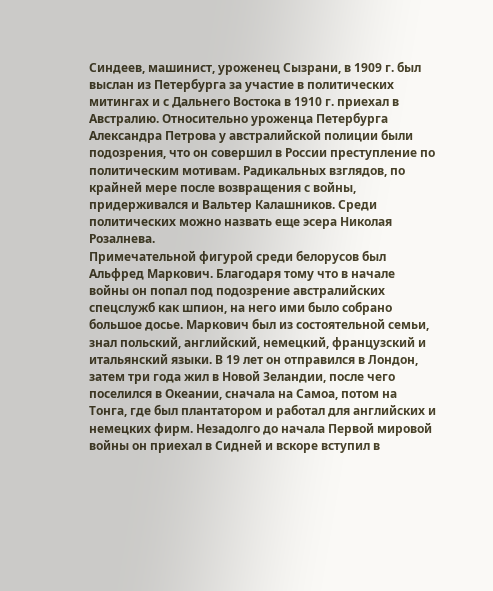Синдеев, машинист, уроженец Сызрани, в 1909 г. был выслан из Петербурга за участие в политических митингах и с Дальнего Востока в 1910 г. приехал в Австралию. Относительно уроженца Петербурга Александра Петрова у австралийской полиции были подозрения, что он совершил в России преступление по политическим мотивам. Радикальных взглядов, по крайней мере после возвращения с войны, придерживался и Вальтер Калашников. Среди политических можно назвать еще эсера Николая Розалнева.
Примечательной фигурой среди белорусов был Альфред Маркович. Благодаря тому что в начале войны он попал под подозрение австралийских спецслужб как шпион, на него ими было собрано большое досье. Маркович был из состоятельной семьи, знал польский, английский, немецкий, французский и итальянский языки. В 19 лет он отправился в Лондон, затем три года жил в Новой Зеландии, после чего поселился в Океании, сначала на Самоа, потом на Тонга, где был плантатором и работал для английских и немецких фирм. Незадолго до начала Первой мировой войны он приехал в Сидней и вскоре вступил в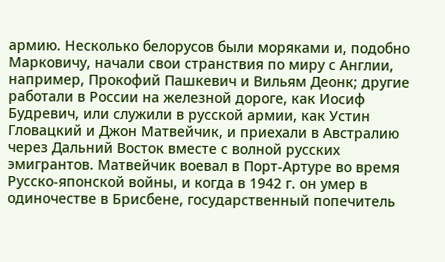армию. Несколько белорусов были моряками и, подобно Марковичу, начали свои странствия по миру с Англии, например, Прокофий Пашкевич и Вильям Деонк; другие работали в России на железной дороге, как Иосиф Будревич, или служили в русской армии, как Устин Гловацкий и Джон Матвейчик, и приехали в Австралию через Дальний Восток вместе с волной русских эмигрантов. Матвейчик воевал в Порт-Артуре во время Русско-японской войны, и когда в 1942 г. он умер в одиночестве в Брисбене, государственный попечитель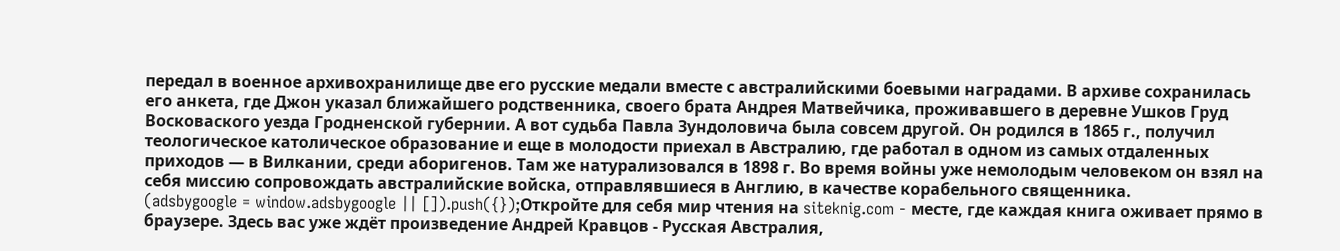передал в военное архивохранилище две его русские медали вместе с австралийскими боевыми наградами. В архиве сохранилась его анкета, где Джон указал ближайшего родственника, своего брата Андрея Матвейчика, проживавшего в деревне Ушков Груд Восковаского уезда Гродненской губернии. А вот судьба Павла Зундоловича была совсем другой. Он родился в 1865 г., получил теологическое католическое образование и еще в молодости приехал в Австралию, где работал в одном из самых отдаленных приходов — в Вилкании, среди аборигенов. Там же натурализовался в 1898 г. Во время войны уже немолодым человеком он взял на себя миссию сопровождать австралийские войска, отправлявшиеся в Англию, в качестве корабельного священника.
(adsbygoogle = window.adsbygoogle || []).push({});Откройте для себя мир чтения на siteknig.com - месте, где каждая книга оживает прямо в браузере. Здесь вас уже ждёт произведение Андрей Кравцов - Русская Австралия,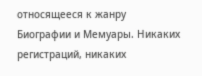относящееся к жанру Биографии и Мемуары. Никаких регистраций, никаких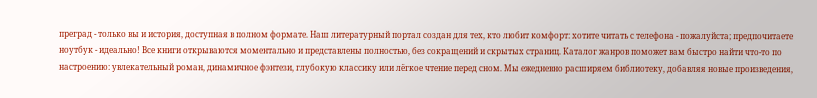преград - только вы и история, доступная в полном формате. Наш литературный портал создан для тех, кто любит комфорт: хотите читать с телефона - пожалуйста; предпочитаете ноутбук - идеально! Все книги открываются моментально и представлены полностью, без сокращений и скрытых страниц. Каталог жанров поможет вам быстро найти что-то по настроению: увлекательный роман, динамичное фэнтези, глубокую классику или лёгкое чтение перед сном. Мы ежедневно расширяем библиотеку, добавляя новые произведения,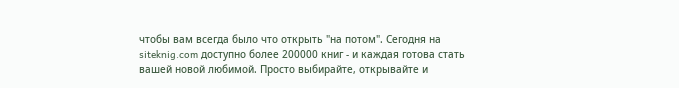чтобы вам всегда было что открыть "на потом". Сегодня на siteknig.com доступно более 200000 книг - и каждая готова стать вашей новой любимой. Просто выбирайте, открывайте и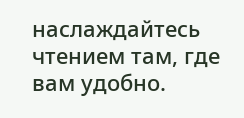наслаждайтесь чтением там, где вам удобно.